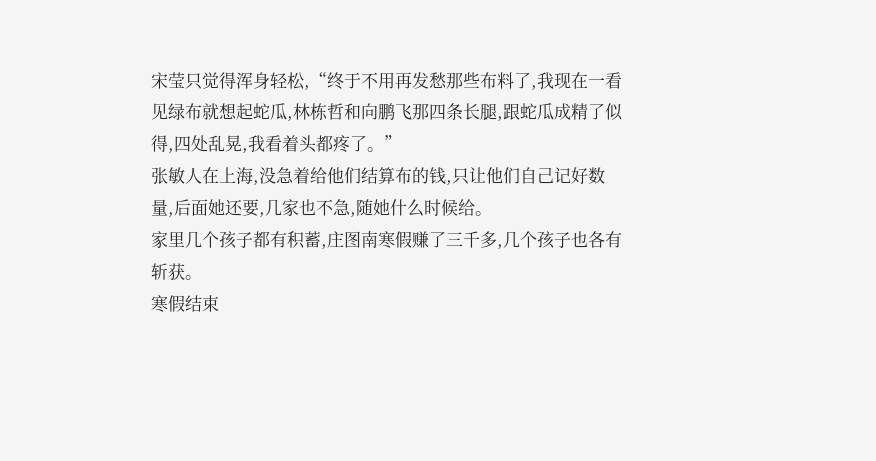宋莹只觉得浑身轻松,“终于不用再发愁那些布料了,我现在一看见绿布就想起蛇瓜,林栋哲和向鹏飞那四条长腿,跟蛇瓜成精了似得,四处乱晃,我看着头都疼了。”
张敏人在上海,没急着给他们结算布的钱,只让他们自己记好数量,后面她还要,几家也不急,随她什么时候给。
家里几个孩子都有积蓄,庄图南寒假赚了三千多,几个孩子也各有斩获。
寒假结束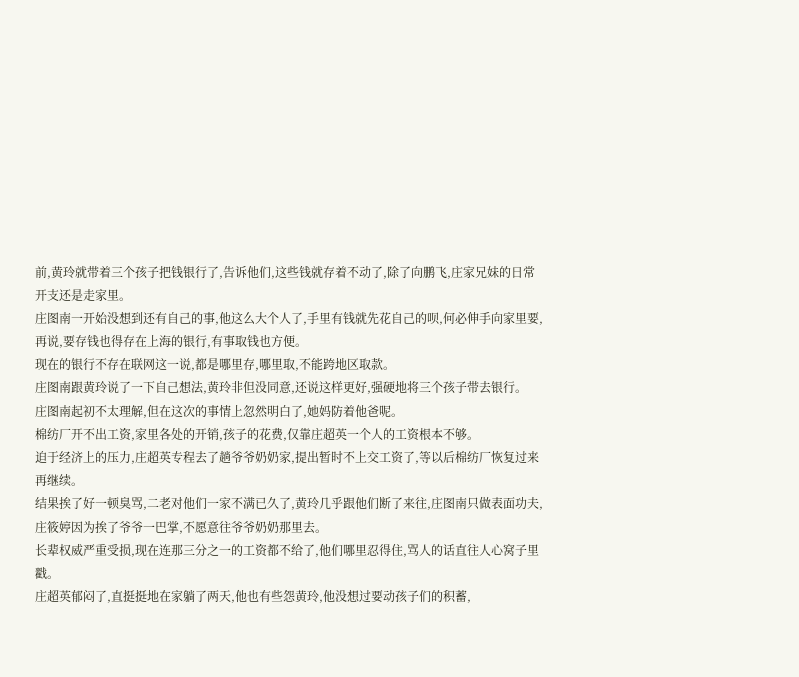前,黄玲就带着三个孩子把钱银行了,告诉他们,这些钱就存着不动了,除了向鹏飞,庄家兄妹的日常开支还是走家里。
庄图南一开始没想到还有自己的事,他这么大个人了,手里有钱就先花自己的呗,何必伸手向家里要,再说,要存钱也得存在上海的银行,有事取钱也方便。
现在的银行不存在联网这一说,都是哪里存,哪里取,不能跨地区取款。
庄图南跟黄玲说了一下自己想法,黄玲非但没同意,还说这样更好,强硬地将三个孩子带去银行。
庄图南起初不太理解,但在这次的事情上忽然明白了,她妈防着他爸呢。
棉纺厂开不出工资,家里各处的开销,孩子的花费,仅靠庄超英一个人的工资根本不够。
迫于经济上的压力,庄超英专程去了趟爷爷奶奶家,提出暂时不上交工资了,等以后棉纺厂恢复过来再继续。
结果挨了好一顿臭骂,二老对他们一家不满已久了,黄玲几乎跟他们断了来往,庄图南只做表面功夫,庄筱婷因为挨了爷爷一巴掌,不愿意往爷爷奶奶那里去。
长辈权威严重受损,现在连那三分之一的工资都不给了,他们哪里忍得住,骂人的话直往人心窝子里戳。
庄超英郁闷了,直挺挺地在家躺了两天,他也有些怨黄玲,他没想过要动孩子们的积蓄,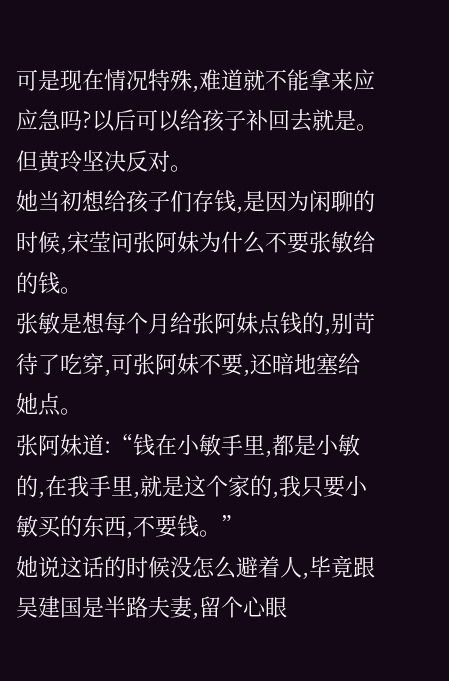可是现在情况特殊,难道就不能拿来应应急吗?以后可以给孩子补回去就是。
但黄玲坚决反对。
她当初想给孩子们存钱,是因为闲聊的时候,宋莹问张阿妹为什么不要张敏给的钱。
张敏是想每个月给张阿妹点钱的,别苛待了吃穿,可张阿妹不要,还暗地塞给她点。
张阿妹道:“钱在小敏手里,都是小敏的,在我手里,就是这个家的,我只要小敏买的东西,不要钱。”
她说这话的时候没怎么避着人,毕竟跟吴建国是半路夫妻,留个心眼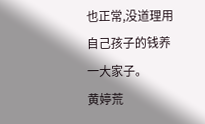也正常,没道理用自己孩子的钱养一大家子。
黄婷荒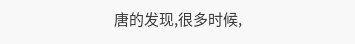唐的发现,很多时候,